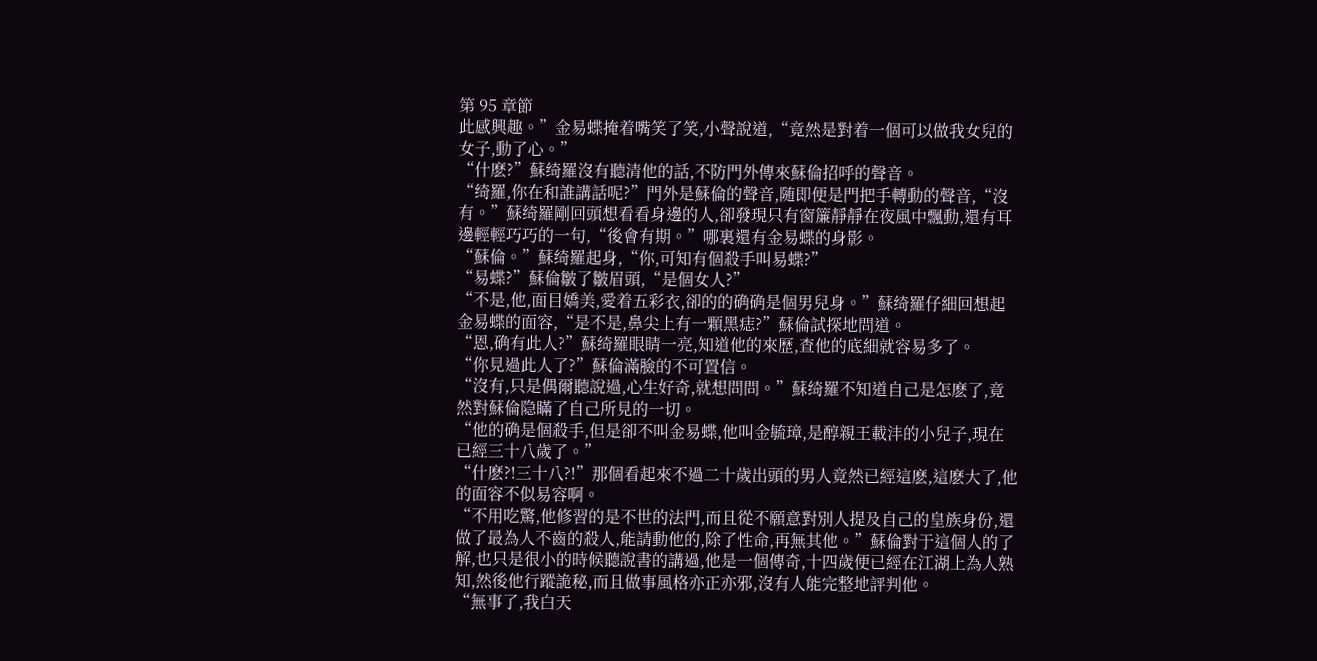第 95 章節
此感興趣。”金易蝶掩着嘴笑了笑,小聲說道,“竟然是對着一個可以做我女兒的女子,動了心。”
“什麽?”蘇绮羅沒有聽清他的話,不防門外傳來蘇倫招呼的聲音。
“绮羅,你在和誰講話呢?”門外是蘇倫的聲音,随即便是門把手轉動的聲音,“沒有。”蘇绮羅剛回頭想看看身邊的人,卻發現只有窗簾靜靜在夜風中飄動,還有耳邊輕輕巧巧的一句,“後會有期。”哪裏還有金易蝶的身影。
“蘇倫。”蘇绮羅起身,“你,可知有個殺手叫易蝶?”
“易蝶?”蘇倫皺了皺眉頭,“是個女人?”
“不是,他,面目嬌美,愛着五彩衣,卻的的确确是個男兒身。”蘇绮羅仔細回想起金易蝶的面容,“是不是,鼻尖上有一顆黑痣?”蘇倫試探地問道。
“恩,确有此人?”蘇绮羅眼睛一亮,知道他的來歷,查他的底細就容易多了。
“你見過此人了?”蘇倫滿臉的不可置信。
“沒有,只是偶爾聽說過,心生好奇,就想問問。”蘇绮羅不知道自己是怎麽了,竟然對蘇倫隐瞞了自己所見的一切。
“他的确是個殺手,但是卻不叫金易蝶,他叫金毓璋,是醇親王載沣的小兒子,現在已經三十八歲了。”
“什麽?!三十八?!”那個看起來不過二十歲出頭的男人竟然已經這麽,這麽大了,他的面容不似易容啊。
“不用吃驚,他修習的是不世的法門,而且從不願意對別人提及自己的皇族身份,還做了最為人不齒的殺人,能請動他的,除了性命,再無其他。”蘇倫對于這個人的了解,也只是很小的時候聽說書的講過,他是一個傳奇,十四歲便已經在江湖上為人熟知,然後他行蹤詭秘,而且做事風格亦正亦邪,沒有人能完整地評判他。
“無事了,我白天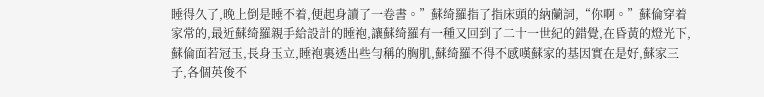睡得久了,晚上倒是睡不着,便起身讀了一卷書。”蘇绮羅指了指床頭的納蘭詞,“你啊。”蘇倫穿着家常的,最近蘇绮羅親手給設計的睡袍,讓蘇绮羅有一種又回到了二十一世紀的錯覺,在昏黃的燈光下,蘇倫面若冠玉,長身玉立,睡袍裏透出些勻稱的胸肌,蘇绮羅不得不感嘆蘇家的基因實在是好,蘇家三子,各個英俊不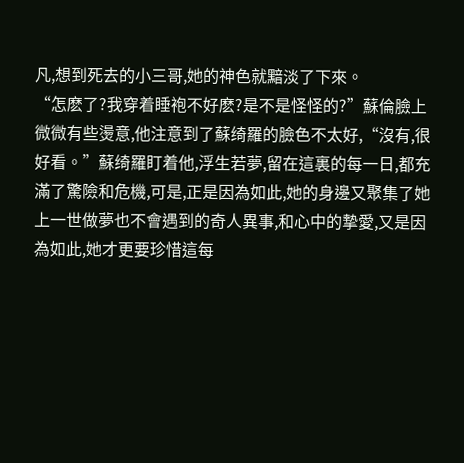凡,想到死去的小三哥,她的神色就黯淡了下來。
“怎麽了?我穿着睡袍不好麽?是不是怪怪的?”蘇倫臉上微微有些燙意,他注意到了蘇绮羅的臉色不太好,“沒有,很好看。”蘇绮羅盯着他,浮生若夢,留在這裏的每一日,都充滿了驚險和危機,可是,正是因為如此,她的身邊又聚集了她上一世做夢也不會遇到的奇人異事,和心中的摯愛,又是因為如此,她才更要珍惜這每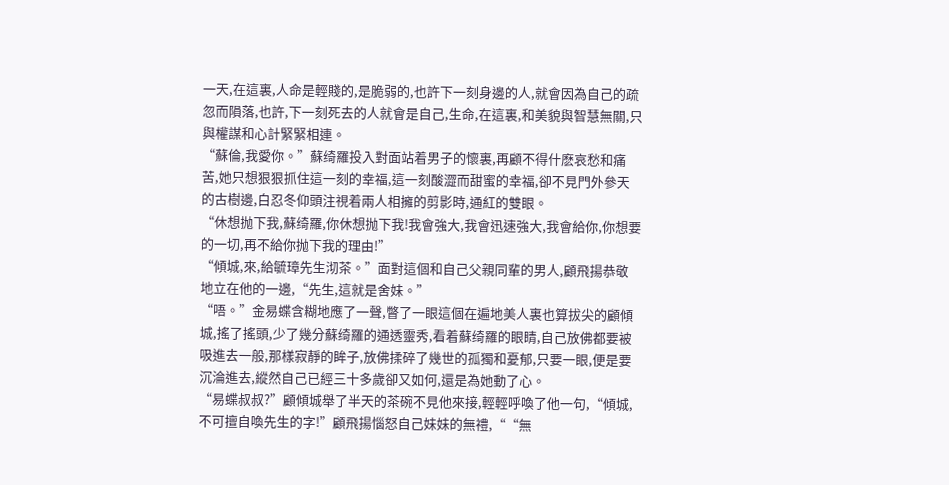一天,在這裏,人命是輕賤的,是脆弱的,也許下一刻身邊的人,就會因為自己的疏忽而隕落,也許,下一刻死去的人就會是自己,生命,在這裏,和美貌與智慧無關,只與權謀和心計緊緊相連。
“蘇倫,我愛你。”蘇绮羅投入對面站着男子的懷裏,再顧不得什麽哀愁和痛苦,她只想狠狠抓住這一刻的幸福,這一刻酸澀而甜蜜的幸福,卻不見門外參天的古樹邊,白忍冬仰頭注視着兩人相擁的剪影時,通紅的雙眼。
“休想抛下我,蘇绮羅,你休想抛下我!我會強大,我會迅速強大,我會給你,你想要的一切,再不給你抛下我的理由!”
“傾城,來,給毓璋先生沏茶。”面對這個和自己父親同輩的男人,顧飛揚恭敬地立在他的一邊,“先生,這就是舍妹。”
“唔。”金易蝶含糊地應了一聲,瞥了一眼這個在遍地美人裏也算拔尖的顧傾城,搖了搖頭,少了幾分蘇绮羅的通透靈秀,看着蘇绮羅的眼睛,自己放佛都要被吸進去一般,那樣寂靜的眸子,放佛揉碎了幾世的孤獨和憂郁,只要一眼,便是要沉淪進去,縱然自己已經三十多歲卻又如何,還是為她動了心。
“易蝶叔叔?”顧傾城舉了半天的茶碗不見他來接,輕輕呼喚了他一句,“傾城,不可擅自喚先生的字!”顧飛揚惱怒自己妹妹的無禮,““無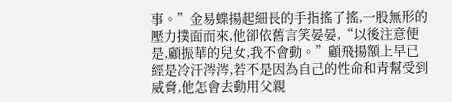事。”金易蝶揚起細長的手指搖了搖,一股無形的壓力撲面而來,他卻依舊言笑晏晏,“以後注意便是,顧振華的兒女,我不會動。”顧飛揚額上早已經是冷汗涔涔,若不是因為自己的性命和青幫受到威脅,他怎會去動用父親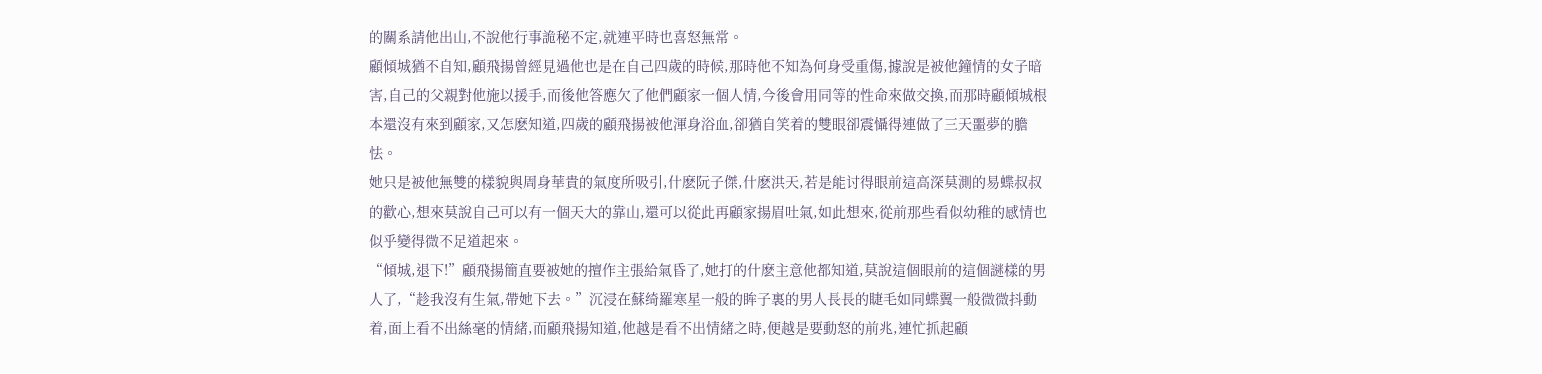的關系請他出山,不說他行事詭秘不定,就連平時也喜怒無常。
顧傾城猶不自知,顧飛揚曾經見過他也是在自己四歲的時候,那時他不知為何身受重傷,據說是被他鐘情的女子暗害,自己的父親對他施以援手,而後他答應欠了他們顧家一個人情,今後會用同等的性命來做交換,而那時顧傾城根本還沒有來到顧家,又怎麽知道,四歲的顧飛揚被他渾身浴血,卻猶自笑着的雙眼卻震懾得連做了三天噩夢的膽怯。
她只是被他無雙的樣貌與周身華貴的氣度所吸引,什麽阮子傑,什麽洪天,若是能讨得眼前這高深莫測的易蝶叔叔的歡心,想來莫說自己可以有一個天大的靠山,還可以從此再顧家揚眉吐氣,如此想來,從前那些看似幼稚的感情也似乎變得微不足道起來。
“傾城,退下!”顧飛揚簡直要被她的擅作主張給氣昏了,她打的什麽主意他都知道,莫說這個眼前的這個謎樣的男人了,“趁我沒有生氣,帶她下去。”沉浸在蘇绮羅寒星一般的眸子裏的男人長長的睫毛如同蝶翼一般微微抖動着,面上看不出絲毫的情緒,而顧飛揚知道,他越是看不出情緒之時,便越是要動怒的前兆,連忙抓起顧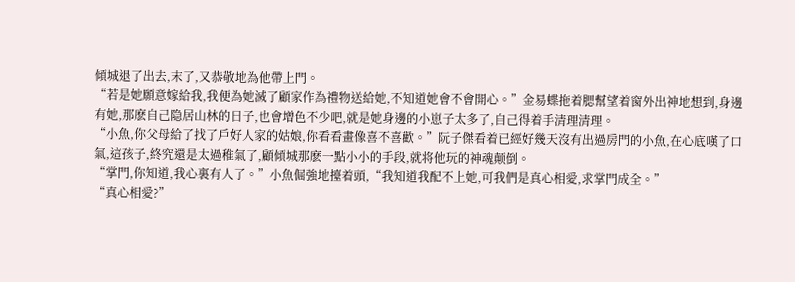傾城退了出去,末了,又恭敬地為他帶上門。
“若是她願意嫁給我,我便為她滅了顧家作為禮物送給她,不知道她會不會開心。”金易蝶拖着腮幫望着窗外出神地想到,身邊有她,那麽自己隐居山林的日子,也會增色不少吧,就是她身邊的小崽子太多了,自己得着手清理清理。
“小魚,你父母給了找了戶好人家的姑娘,你看看畫像喜不喜歡。”阮子傑看着已經好幾天沒有出過房門的小魚,在心底嘆了口氣,這孩子,終究還是太過稚氣了,顧傾城那麽一點小小的手段,就将他玩的神魂颠倒。
“掌門,你知道,我心裏有人了。”小魚倔強地擡着頭,“我知道我配不上她,可我們是真心相愛,求掌門成全。”
“真心相愛?”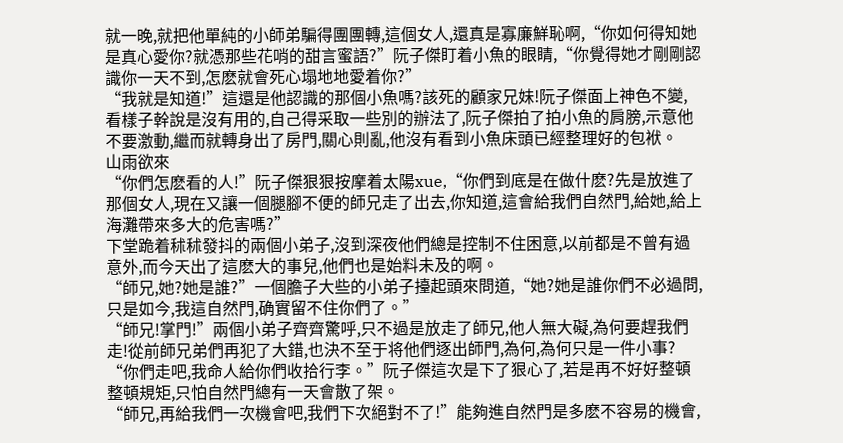就一晚,就把他單純的小師弟騙得團團轉,這個女人,還真是寡廉鮮恥啊,“你如何得知她是真心愛你?就憑那些花哨的甜言蜜語?”阮子傑盯着小魚的眼睛,“你覺得她才剛剛認識你一天不到,怎麽就會死心塌地地愛着你?”
“我就是知道!”這還是他認識的那個小魚嗎?該死的顧家兄妹!阮子傑面上神色不變,看樣子幹說是沒有用的,自己得采取一些別的辦法了,阮子傑拍了拍小魚的肩膀,示意他不要激動,繼而就轉身出了房門,關心則亂,他沒有看到小魚床頭已經整理好的包袱。
山雨欲來
“你們怎麽看的人!”阮子傑狠狠按摩着太陽xue,“你們到底是在做什麽?先是放進了那個女人,現在又讓一個腿腳不便的師兄走了出去,你知道,這會給我們自然門,給她,給上海灘帶來多大的危害嗎?”
下堂跪着秫秫發抖的兩個小弟子,沒到深夜他們總是控制不住困意,以前都是不曾有過意外,而今天出了這麽大的事兒,他們也是始料未及的啊。
“師兄,她?她是誰?”一個膽子大些的小弟子擡起頭來問道,“她?她是誰你們不必過問,只是如今,我這自然門,确實留不住你們了。”
“師兄!掌門!”兩個小弟子齊齊驚呼,只不過是放走了師兄,他人無大礙,為何要趕我們走!從前師兄弟們再犯了大錯,也決不至于将他們逐出師門,為何,為何只是一件小事?
“你們走吧,我命人給你們收拾行李。”阮子傑這次是下了狠心了,若是再不好好整頓整頓規矩,只怕自然門總有一天會散了架。
“師兄,再給我們一次機會吧,我們下次絕對不了!”能夠進自然門是多麽不容易的機會,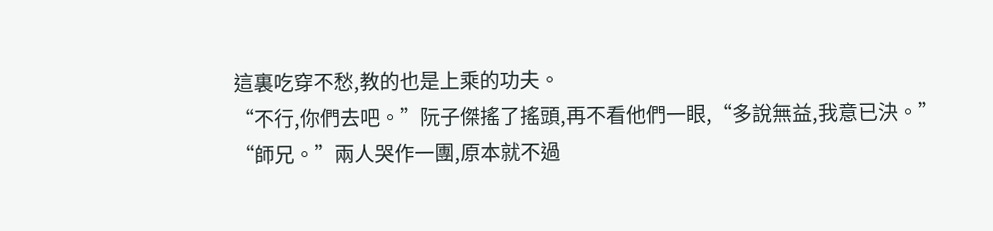這裏吃穿不愁,教的也是上乘的功夫。
“不行,你們去吧。”阮子傑搖了搖頭,再不看他們一眼,“多說無益,我意已決。”
“師兄。”兩人哭作一團,原本就不過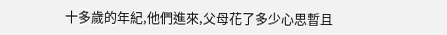十多歲的年紀,他們進來,父母花了多少心思暫且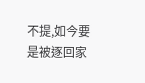不提,如今要是被逐回家